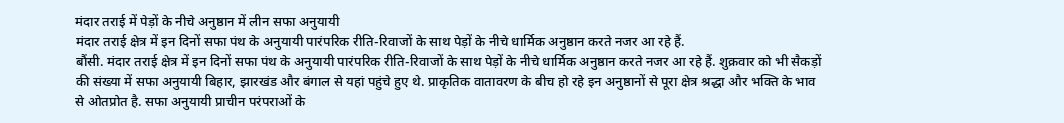मंदार तराई में पेड़ों के नीचे अनुष्ठान में लीन सफा अनुयायी
मंदार तराई क्षेत्र में इन दिनों सफा पंथ के अनुयायी पारंपरिक रीति-रिवाजों के साथ पेड़ों के नीचे धार्मिक अनुष्ठान करते नजर आ रहे हैं.
बौंसी. मंदार तराई क्षेत्र में इन दिनों सफा पंथ के अनुयायी पारंपरिक रीति-रिवाजों के साथ पेड़ों के नीचे धार्मिक अनुष्ठान करते नजर आ रहे हैं. शुक्रवार को भी सैकड़ों की संख्या में सफा अनुयायी बिहार, झारखंड और बंगाल से यहां पहुंचे हुए थे. प्राकृतिक वातावरण के बीच हो रहे इन अनुष्ठानों से पूरा क्षेत्र श्रद्धा और भक्ति के भाव से ओतप्रोत है. सफा अनुयायी प्राचीन परंपराओं के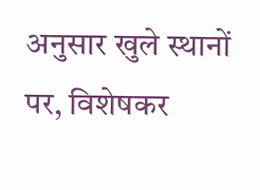अनुसार खुले स्थानों पर, विशेषकर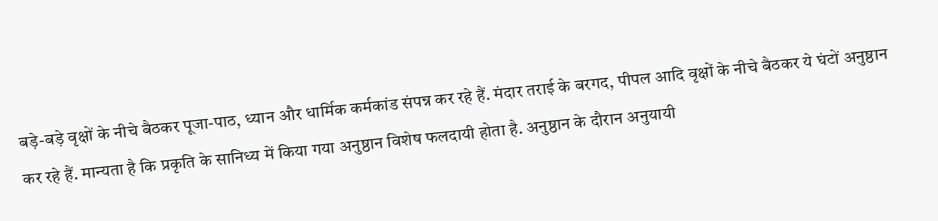बड़े-बड़े वृक्षों के नीचे बैठकर पूजा-पाठ, ध्यान और धार्मिक कर्मकांड संपन्न कर रहे हैं. मंदार तराई के बरगद, पीपल आदि वृक्षों के नीचे बैठकर ये घंटों अनुष्ठान कर रहे हैं. मान्यता है कि प्रकृति के सानिध्य में किया गया अनुष्ठान विशेष फलदायी होता है. अनुष्ठान के दौरान अनुयायी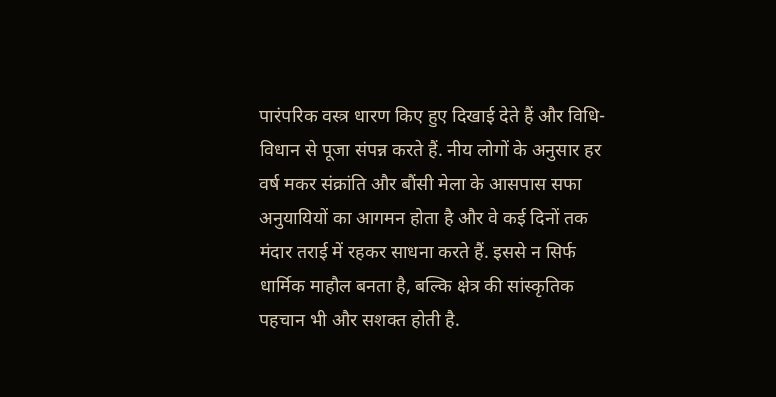पारंपरिक वस्त्र धारण किए हुए दिखाई देते हैं और विधि-विधान से पूजा संपन्न करते हैं. नीय लोगों के अनुसार हर वर्ष मकर संक्रांति और बौंसी मेला के आसपास सफा अनुयायियों का आगमन होता है और वे कई दिनों तक मंदार तराई में रहकर साधना करते हैं. इससे न सिर्फ धार्मिक माहौल बनता है, बल्कि क्षेत्र की सांस्कृतिक पहचान भी और सशक्त होती है.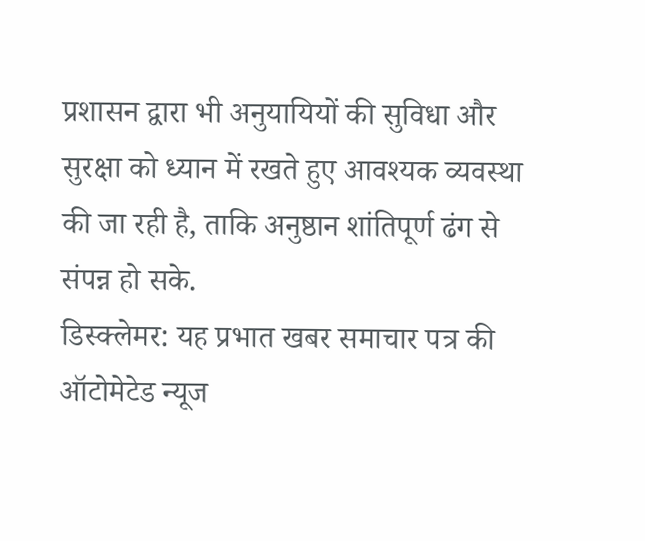प्रशासन द्वारा भी अनुयायियों की सुविधा और सुरक्षा को ध्यान में रखते हुए आवश्यक व्यवस्था की जा रही है, ताकि अनुष्ठान शांतिपूर्ण ढंग से संपन्न हो सके.
डिस्क्लेमर: यह प्रभात खबर समाचार पत्र की ऑटोमेटेड न्यूज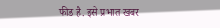फीड है. इसे प्रभात खबर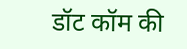डॉट कॉम की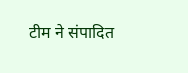टीम ने संपादित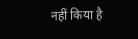नहीं किया है